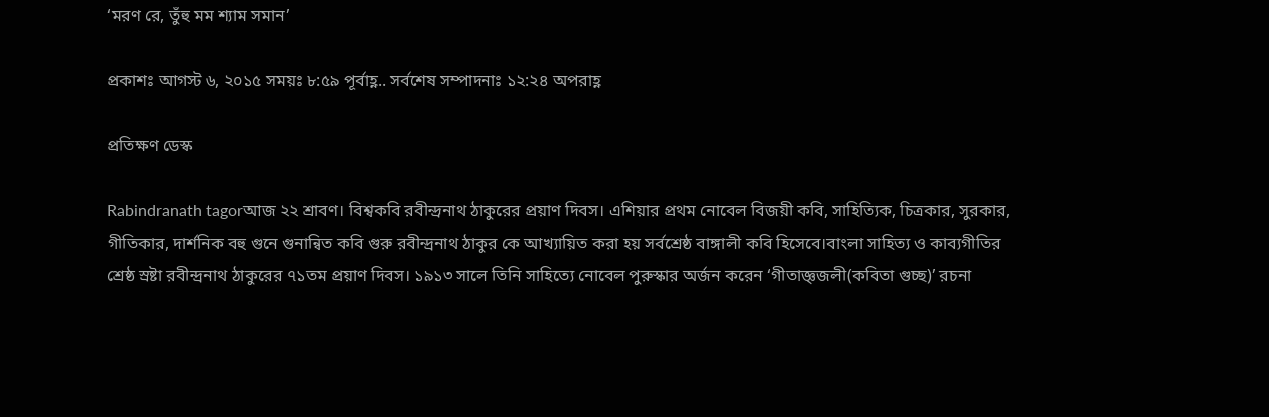‘মরণ রে, তুঁহু মম শ্যাম সমান’

প্রকাশঃ আগস্ট ৬, ২০১৫ সময়ঃ ৮:৫৯ পূর্বাহ্ণ.. সর্বশেষ সম্পাদনাঃ ১২:২৪ অপরাহ্ণ

প্রতিক্ষণ ডেস্ক

Rabindranath tagorআজ ২২ শ্রাবণ। বিশ্বকবি রবীন্দ্রনাথ ঠাকুরের প্রয়াণ দিবস। এশিয়ার প্রথম নোবেল বিজয়ী কবি, সাহিত্যিক, চিত্রকার, সুরকার, গীতিকার, দার্শনিক বহু গুনে গুনান্বিত কবি গুরু রবীন্দ্রনাথ ঠাকুর কে আখ্যায়িত করা হয় সর্বশ্রেষ্ঠ বাঙ্গালী কবি হিসেবে।বাংলা সাহিত্য ও কাব্যগীতির শ্রেষ্ঠ স্রষ্টা রবীন্দ্রনাথ ঠাকুরের ৭১তম প্রয়াণ দিবস। ১৯১৩ সালে তিনি সাহিত্যে নোবেল পুরুস্কার অর্জন করেন ‘গীতাজ্ঞ্জলী(কবিতা গুচ্ছ)’ রচনা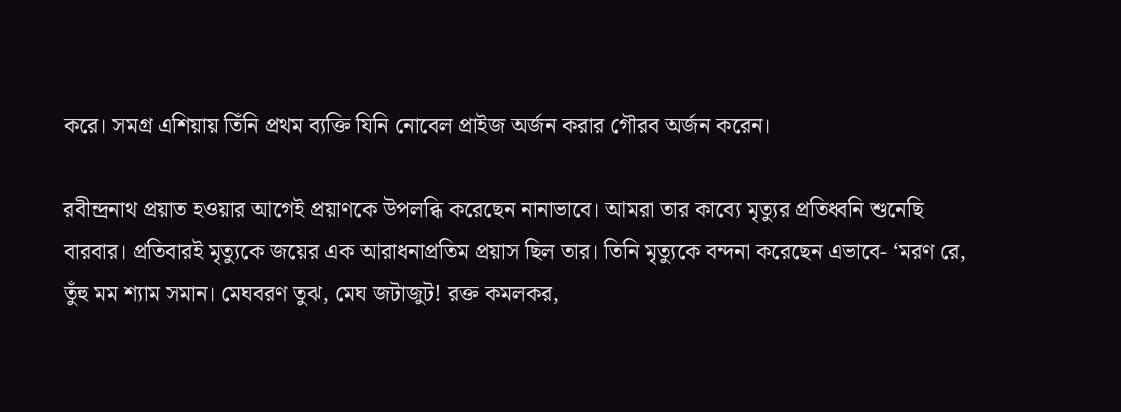করে। সমগ্র এশিয়ায় তিঁনি প্রথম ব্যক্তি যিনি নোবেল প্রাইজ অর্জন করার গৌরব অর্জন করেন।

রবীন্দ্রনাথ প্রয়াত হওয়ার আগেই প্রয়াণকে উপলব্ধি করেছেন নানাভাবে। আমরা তার কাব্যে মৃত্যুর প্রতিধ্বনি শুনেছি বারবার। প্রতিবারই মৃত্যুকে জয়ের এক আরাধনাপ্রতিম প্রয়াস ছিল তার। তিনি মৃত্যুকে বন্দনা করেছেন এভাবে- ‘মরণ রে, তুঁহু মম শ্যাম সমান। মেঘবরণ তুঝ, মেঘ জটাজুট! রক্ত কমলকর,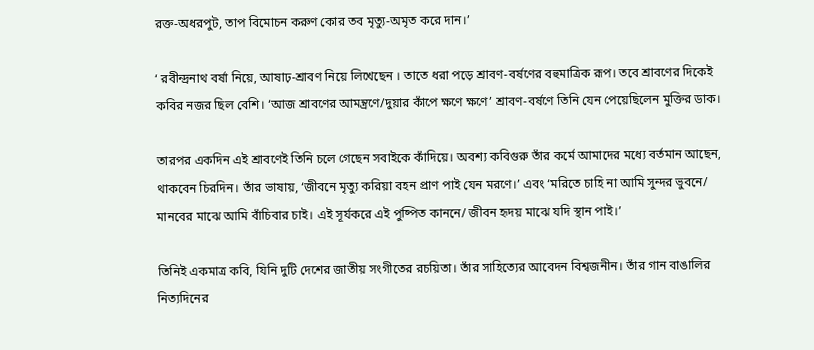রক্ত-অধরপুট, তাপ বিমোচন করুণ কোর তব মৃত্যু-অমৃত করে দান।’

‘ রবীন্দ্রনাথ বর্ষা নিয়ে, আষাঢ়-শ্রাবণ নিয়ে লিখেছেন । তাতে ধরা পড়ে শ্রাবণ-বর্ষণের বহুমাত্রিক রূপ। তবে শ্রাবণের দিকেই কবির নজর ছিল বেশি। ‘আজ শ্রাবণের আমন্ত্রণে/দুয়ার কাঁপে ক্ষণে ক্ষণে’ শ্রাবণ-বর্ষণে তিনি যেন পেয়েছিলেন মুক্তির ডাক।

তারপর একদিন এই শ্রাবণেই তিনি চলে গেছেন সবাইকে কাঁদিয়ে। অবশ্য কবিগুরু তাঁর কর্মে আমাদের মধ্যে বর্তমান আছেন, থাকবেন চিরদিন। তাঁর ভাষায়, ‘জীবনে মৃত্যু করিয়া বহন প্রাণ পাই যেন মরণে।’ এবং ‘মরিতে চাহি না আমি সুন্দর ভুবনে/ মানবের মাঝে আমি বাঁচিবার চাই। এই সূর্যকরে এই পুষ্পিত কাননে/ জীবন হৃদয় মাঝে যদি স্থান পাই।’

তিনিই একমাত্র কবি, যিনি দুটি দেশের জাতীয় সংগীতের রচয়িতা। তাঁর সাহিত্যের আবেদন বিশ্বজনীন। তাঁর গান বাঙালির নিত্যদিনের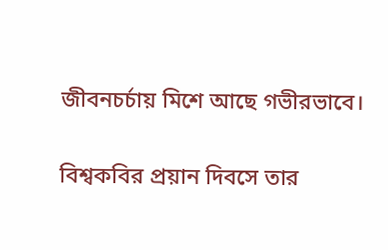জীবনচর্চায় মিশে আছে গভীরভাবে।

বিশ্বকবির প্রয়ান দিবসে তার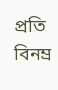প্রতি বিনম্র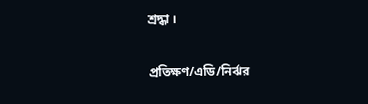শ্রদ্ধা ।

প্রতিক্ষণ/এডি/নির্ঝর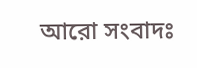আরো সংবাদঃ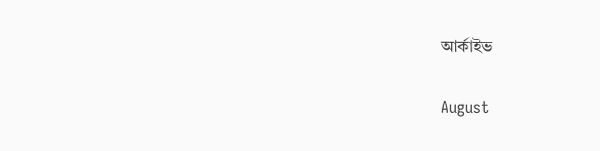আর্কাইভ

August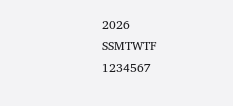2026
SSMTWTF
1234567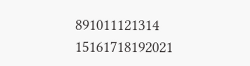891011121314
15161718192021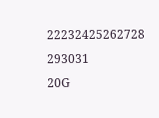22232425262728
293031
20G